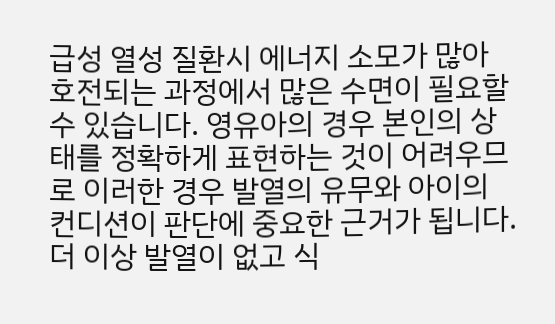급성 열성 질환시 에너지 소모가 많아 호전되는 과정에서 많은 수면이 필요할 수 있습니다. 영유아의 경우 본인의 상태를 정확하게 표현하는 것이 어려우므로 이러한 경우 발열의 유무와 아이의 컨디션이 판단에 중요한 근거가 됩니다. 더 이상 발열이 없고 식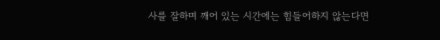사를 잘하며 깨어 있는 시간에는 힘들어하지 않는다면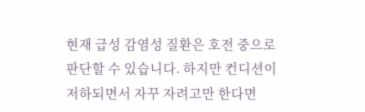현재 급성 감염성 질환은 호전 중으로 판단할 수 있습니다. 하지만 컨디션이 저하되면서 자꾸 자려고만 한다면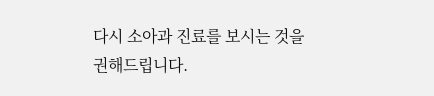다시 소아과 진료를 보시는 것을 권해드립니다.